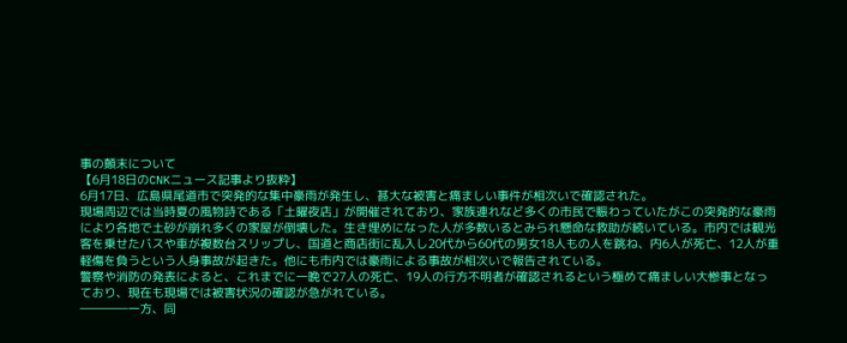事の顛末について
【6月18日のCNKニュース記事より抜粋】
6月17日、広島県尾道市で突発的な集中豪雨が発生し、甚大な被害と痛ましい事件が相次いで確認された。
現場周辺では当時夏の風物詩である「土曜夜店」が開催されており、家族連れなど多くの市民で賑わっていたがこの突発的な豪雨により各地で土砂が崩れ多くの家屋が倒壊した。生き埋めになった人が多数いるとみられ懸命な救助が続いている。市内では観光客を乗せたバスや車が複数台スリップし、国道と商店街に乱入し20代から60代の男女18人もの人を跳ね、内6人が死亡、12人が重軽傷を負うという人身事故が起きた。他にも市内では豪雨による事故が相次いで報告されている。
警察や消防の発表によると、これまでに一晩で27人の死亡、19人の行方不明者が確認されるという極めて痛ましい大惨事となっており、現在も現場では被害状況の確認が急がれている。
――――一方、同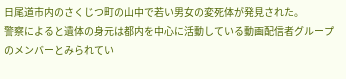日尾道市内のさくじつ町の山中で若い男女の変死体が発見された。
警察によると遺体の身元は都内を中心に活動している動画配信者グループのメンバーとみられてい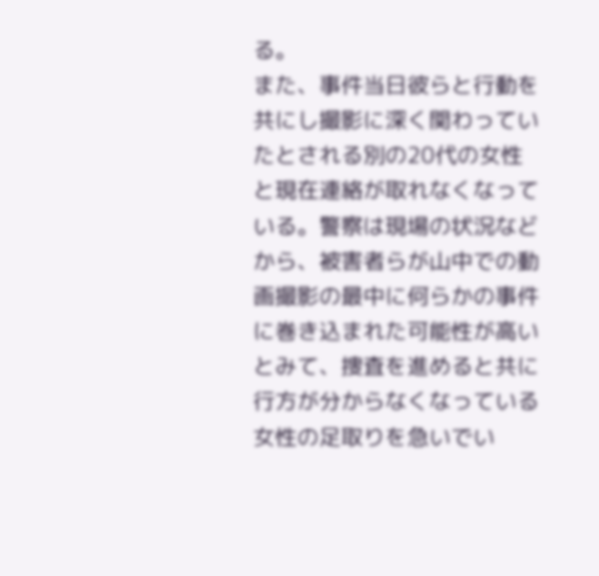る。
また、事件当日彼らと行動を共にし撮影に深く関わっていたとされる別の20代の女性と現在連絡が取れなくなっている。警察は現場の状況などから、被害者らが山中での動画撮影の最中に何らかの事件に巻き込まれた可能性が高いとみて、捜査を進めると共に行方が分からなくなっている女性の足取りを急いでい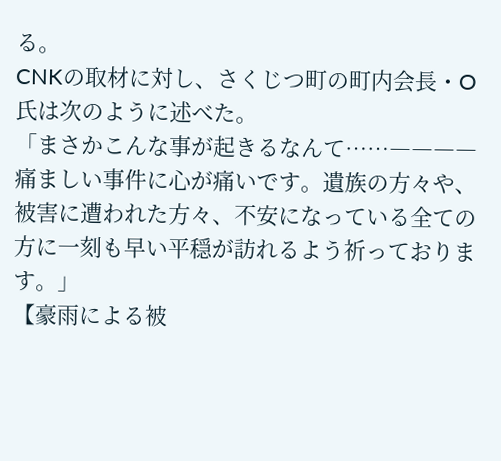る。
CNKの取材に対し、さくじつ町の町内会長・O氏は次のように述べた。
「まさかこんな事が起きるなんて……――――痛ましい事件に心が痛いです。遺族の方々や、被害に遭われた方々、不安になっている全ての方に一刻も早い平穏が訪れるよう祈っております。」
【豪雨による被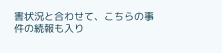害状況と合わせて、こちらの事件の続報も入り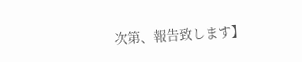次第、報告致します】